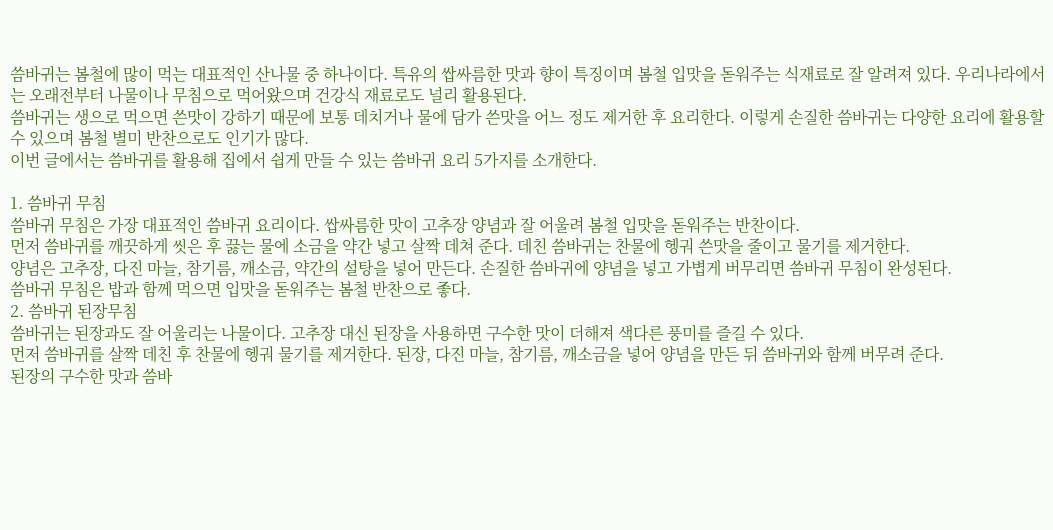씀바귀는 봄철에 많이 먹는 대표적인 산나물 중 하나이다. 특유의 쌉싸름한 맛과 향이 특징이며 봄철 입맛을 돋워주는 식재료로 잘 알려져 있다. 우리나라에서는 오래전부터 나물이나 무침으로 먹어왔으며 건강식 재료로도 널리 활용된다.
씀바귀는 생으로 먹으면 쓴맛이 강하기 때문에 보통 데치거나 물에 담가 쓴맛을 어느 정도 제거한 후 요리한다. 이렇게 손질한 씀바귀는 다양한 요리에 활용할 수 있으며 봄철 별미 반찬으로도 인기가 많다.
이번 글에서는 씀바귀를 활용해 집에서 쉽게 만들 수 있는 씀바귀 요리 5가지를 소개한다.

1. 씀바귀 무침
씀바귀 무침은 가장 대표적인 씀바귀 요리이다. 쌉싸름한 맛이 고추장 양념과 잘 어울려 봄철 입맛을 돋워주는 반찬이다.
먼저 씀바귀를 깨끗하게 씻은 후 끓는 물에 소금을 약간 넣고 살짝 데쳐 준다. 데친 씀바귀는 찬물에 헹궈 쓴맛을 줄이고 물기를 제거한다.
양념은 고추장, 다진 마늘, 참기름, 깨소금, 약간의 설탕을 넣어 만든다. 손질한 씀바귀에 양념을 넣고 가볍게 버무리면 씀바귀 무침이 완성된다.
씀바귀 무침은 밥과 함께 먹으면 입맛을 돋워주는 봄철 반찬으로 좋다.
2. 씀바귀 된장무침
씀바귀는 된장과도 잘 어울리는 나물이다. 고추장 대신 된장을 사용하면 구수한 맛이 더해져 색다른 풍미를 즐길 수 있다.
먼저 씀바귀를 살짝 데친 후 찬물에 헹궈 물기를 제거한다. 된장, 다진 마늘, 참기름, 깨소금을 넣어 양념을 만든 뒤 씀바귀와 함께 버무려 준다.
된장의 구수한 맛과 씀바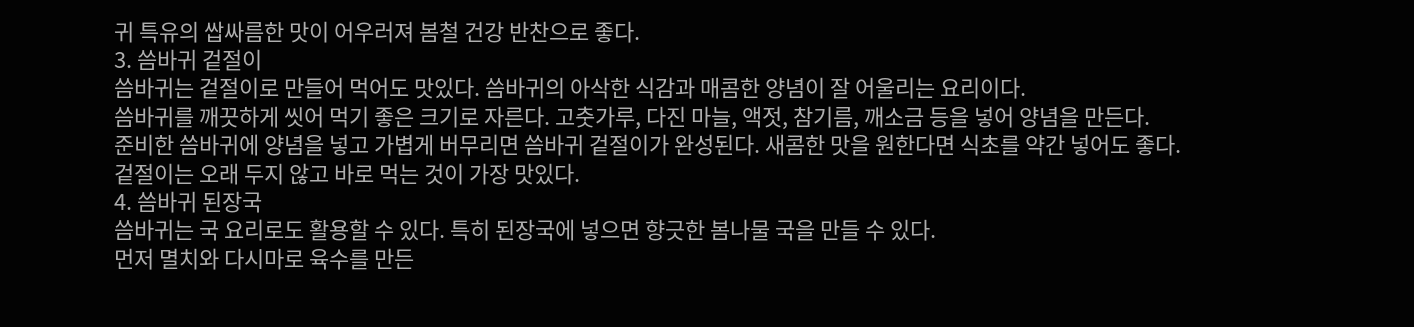귀 특유의 쌉싸름한 맛이 어우러져 봄철 건강 반찬으로 좋다.
3. 씀바귀 겉절이
씀바귀는 겉절이로 만들어 먹어도 맛있다. 씀바귀의 아삭한 식감과 매콤한 양념이 잘 어울리는 요리이다.
씀바귀를 깨끗하게 씻어 먹기 좋은 크기로 자른다. 고춧가루, 다진 마늘, 액젓, 참기름, 깨소금 등을 넣어 양념을 만든다.
준비한 씀바귀에 양념을 넣고 가볍게 버무리면 씀바귀 겉절이가 완성된다. 새콤한 맛을 원한다면 식초를 약간 넣어도 좋다.
겉절이는 오래 두지 않고 바로 먹는 것이 가장 맛있다.
4. 씀바귀 된장국
씀바귀는 국 요리로도 활용할 수 있다. 특히 된장국에 넣으면 향긋한 봄나물 국을 만들 수 있다.
먼저 멸치와 다시마로 육수를 만든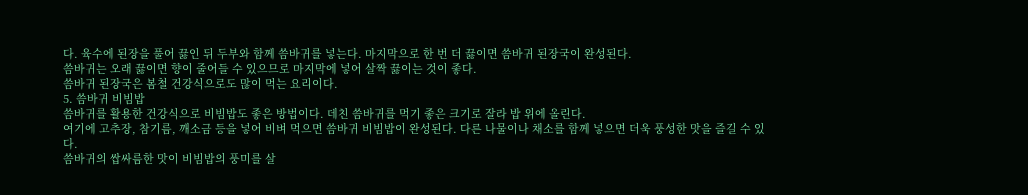다. 육수에 된장을 풀어 끓인 뒤 두부와 함께 씀바귀를 넣는다. 마지막으로 한 번 더 끓이면 씀바귀 된장국이 완성된다.
씀바귀는 오래 끓이면 향이 줄어들 수 있으므로 마지막에 넣어 살짝 끓이는 것이 좋다.
씀바귀 된장국은 봄철 건강식으로도 많이 먹는 요리이다.
5. 씀바귀 비빔밥
씀바귀를 활용한 건강식으로 비빔밥도 좋은 방법이다. 데친 씀바귀를 먹기 좋은 크기로 잘라 밥 위에 올린다.
여기에 고추장, 참기름, 깨소금 등을 넣어 비벼 먹으면 씀바귀 비빔밥이 완성된다. 다른 나물이나 채소를 함께 넣으면 더욱 풍성한 맛을 즐길 수 있다.
씀바귀의 쌉싸름한 맛이 비빔밥의 풍미를 살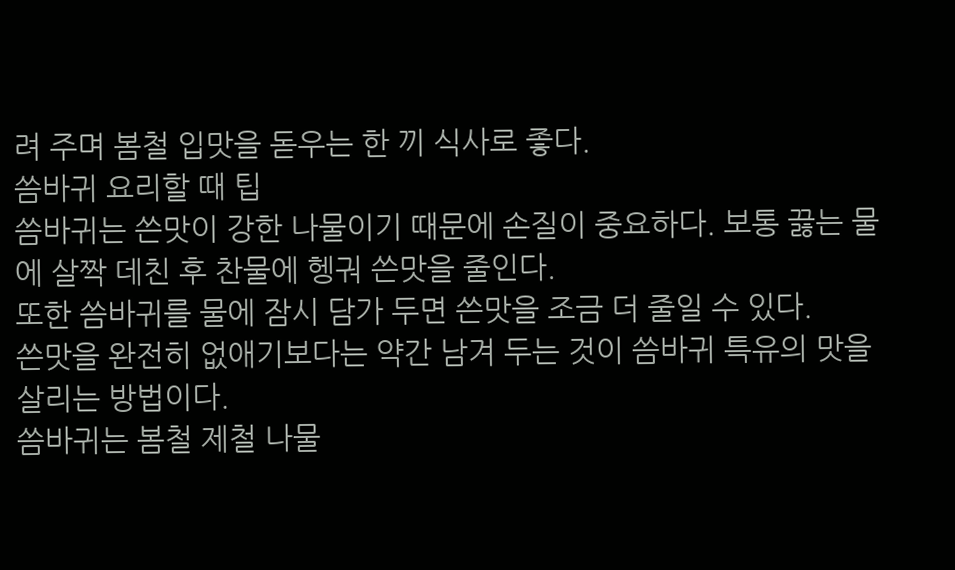려 주며 봄철 입맛을 돋우는 한 끼 식사로 좋다.
씀바귀 요리할 때 팁
씀바귀는 쓴맛이 강한 나물이기 때문에 손질이 중요하다. 보통 끓는 물에 살짝 데친 후 찬물에 헹궈 쓴맛을 줄인다.
또한 씀바귀를 물에 잠시 담가 두면 쓴맛을 조금 더 줄일 수 있다.
쓴맛을 완전히 없애기보다는 약간 남겨 두는 것이 씀바귀 특유의 맛을 살리는 방법이다.
씀바귀는 봄철 제철 나물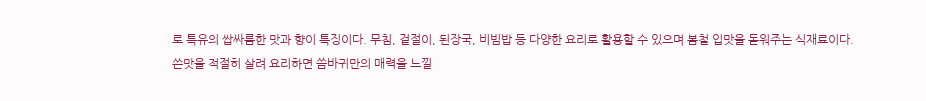로 특유의 쌉싸름한 맛과 향이 특징이다. 무침, 겉절이, 된장국, 비빔밥 등 다양한 요리로 활용할 수 있으며 봄철 입맛을 돋워주는 식재료이다.
쓴맛을 적절히 살려 요리하면 씀바귀만의 매력을 느낄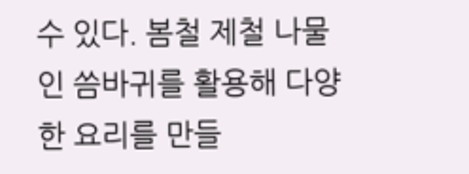수 있다. 봄철 제철 나물인 씀바귀를 활용해 다양한 요리를 만들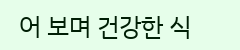어 보며 건강한 식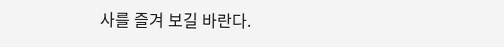사를 즐겨 보길 바란다.